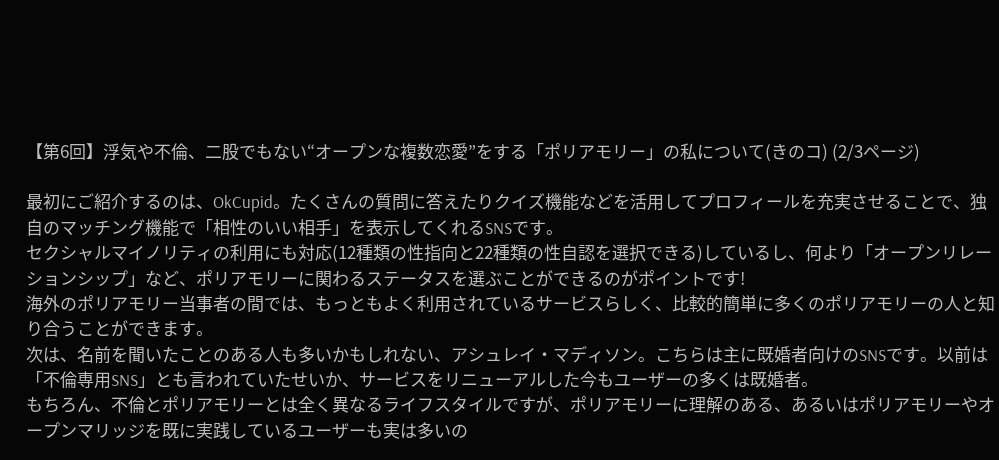【第6回】浮気や不倫、二股でもない“オープンな複数恋愛”をする「ポリアモリー」の私について(きのコ) (2/3ページ)

最初にご紹介するのは、OkCupid。たくさんの質問に答えたりクイズ機能などを活用してプロフィールを充実させることで、独自のマッチング機能で「相性のいい相手」を表示してくれるSNSです。
セクシャルマイノリティの利用にも対応(12種類の性指向と22種類の性自認を選択できる)しているし、何より「オープンリレーションシップ」など、ポリアモリーに関わるステータスを選ぶことができるのがポイントです!
海外のポリアモリー当事者の間では、もっともよく利用されているサービスらしく、比較的簡単に多くのポリアモリーの人と知り合うことができます。
次は、名前を聞いたことのある人も多いかもしれない、アシュレイ・マディソン。こちらは主に既婚者向けのSNSです。以前は「不倫専用SNS」とも言われていたせいか、サービスをリニューアルした今もユーザーの多くは既婚者。
もちろん、不倫とポリアモリーとは全く異なるライフスタイルですが、ポリアモリーに理解のある、あるいはポリアモリーやオープンマリッジを既に実践しているユーザーも実は多いの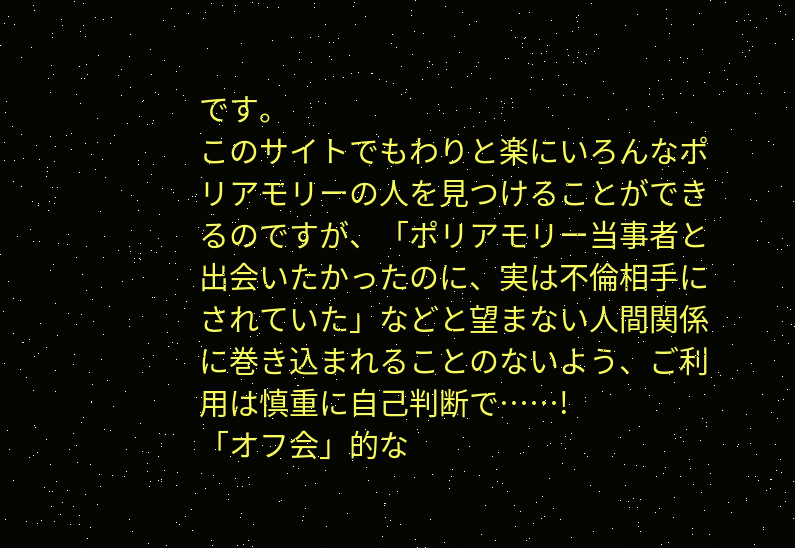です。
このサイトでもわりと楽にいろんなポリアモリーの人を見つけることができるのですが、「ポリアモリー当事者と出会いたかったのに、実は不倫相手にされていた」などと望まない人間関係に巻き込まれることのないよう、ご利用は慎重に自己判断で……!
「オフ会」的な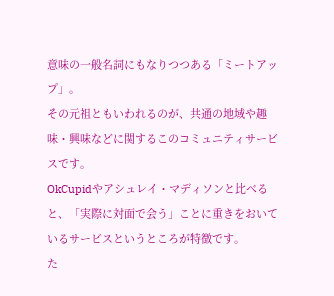意味の一般名詞にもなりつつある「ミートアップ」。
その元祖ともいわれるのが、共通の地域や趣味・興味などに関するこのコミュニティサービスです。
OkCupidやアシュレイ・マディソンと比べると、「実際に対面で会う」ことに重きをおいているサービスというところが特徴です。
た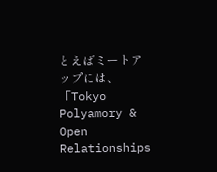とえばミートアップには、「Tokyo Polyamory & Open Relationships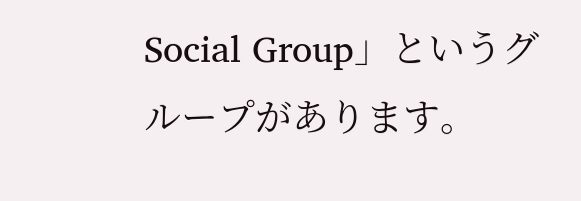Social Group」というグループがあります。